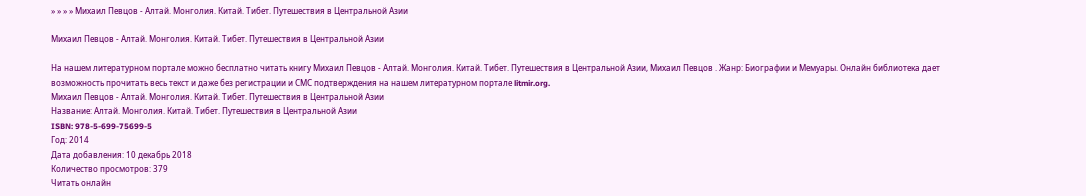» » » » Михаил Певцов - Алтай. Монголия. Китай. Тибет. Путешествия в Центральной Азии

Михаил Певцов - Алтай. Монголия. Китай. Тибет. Путешествия в Центральной Азии

На нашем литературном портале можно бесплатно читать книгу Михаил Певцов - Алтай. Монголия. Китай. Тибет. Путешествия в Центральной Азии, Михаил Певцов . Жанр: Биографии и Мемуары. Онлайн библиотека дает возможность прочитать весь текст и даже без регистрации и СМС подтверждения на нашем литературном портале litmir.org.
Михаил Певцов - Алтай. Монголия. Китай. Тибет. Путешествия в Центральной Азии
Название: Алтай. Монголия. Китай. Тибет. Путешествия в Центральной Азии
ISBN: 978-5-699-75699-5
Год: 2014
Дата добавления: 10 декабрь 2018
Количество просмотров: 379
Читать онлайн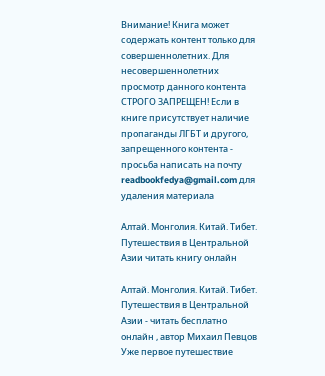Внимание! Книга может содержать контент только для совершеннолетних. Для несовершеннолетних просмотр данного контента СТРОГО ЗАПРЕЩЕН! Если в книге присутствует наличие пропаганды ЛГБТ и другого, запрещенного контента - просьба написать на почту readbookfedya@gmail.com для удаления материала

Алтай. Монголия. Китай. Тибет. Путешествия в Центральной Азии читать книгу онлайн

Алтай. Монголия. Китай. Тибет. Путешествия в Центральной Азии - читать бесплатно онлайн , автор Михаил Певцов
Уже первое путешествие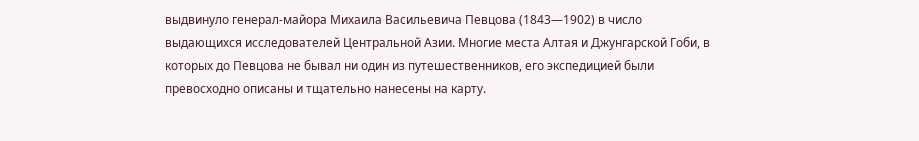выдвинуло генерал-майора Михаила Васильевича Певцова (1843—1902) в число выдающихся исследователей Центральной Азии. Многие места Алтая и Джунгарской Гоби, в которых до Певцова не бывал ни один из путешественников, его экспедицией были превосходно описаны и тщательно нанесены на карту.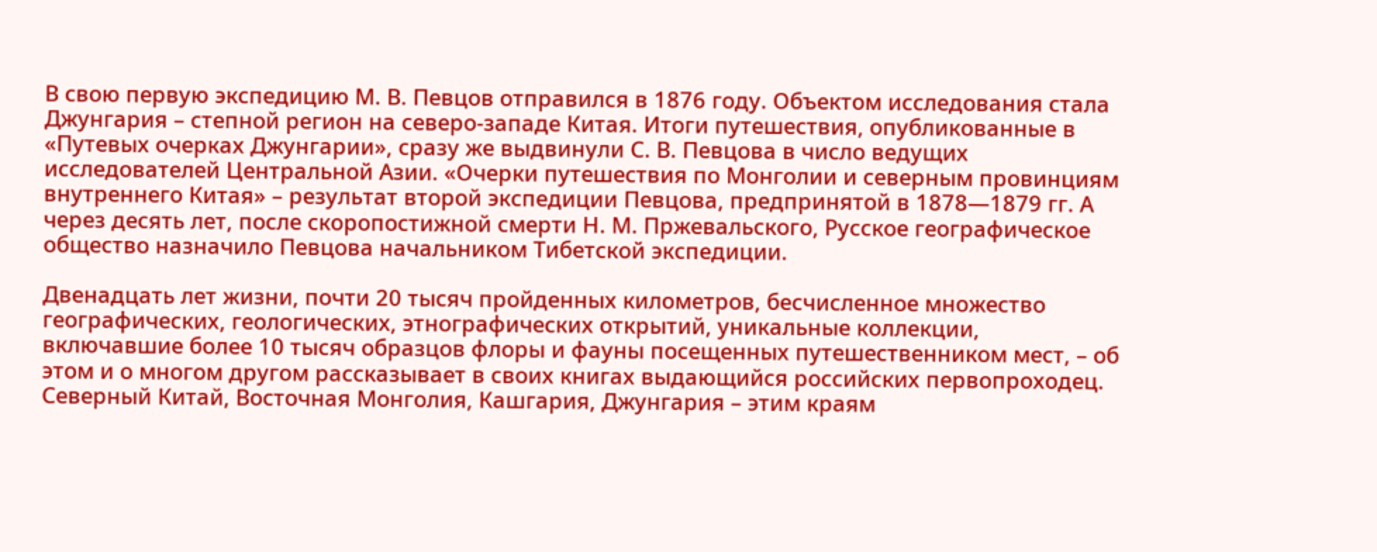В свою первую экспедицию М. В. Певцов отправился в 1876 году. Объектом исследования стала Джунгария – степной регион на северо-западе Китая. Итоги путешествия, опубликованные в «Путевых очерках Джунгарии», сразу же выдвинули С. В. Певцова в число ведущих исследователей Центральной Азии. «Очерки путешествия по Монголии и северным провинциям внутреннего Китая» – результат второй экспедиции Певцова, предпринятой в 1878—1879 гг. А через десять лет, после скоропостижной смерти Н. М. Пржевальского, Русское географическое общество назначило Певцова начальником Тибетской экспедиции.

Двенадцать лет жизни, почти 20 тысяч пройденных километров, бесчисленное множество географических, геологических, этнографических открытий, уникальные коллекции, включавшие более 10 тысяч образцов флоры и фауны посещенных путешественником мест, – об этом и о многом другом рассказывает в своих книгах выдающийся российских первопроходец. Северный Китай, Восточная Монголия, Кашгария, Джунгария – этим краям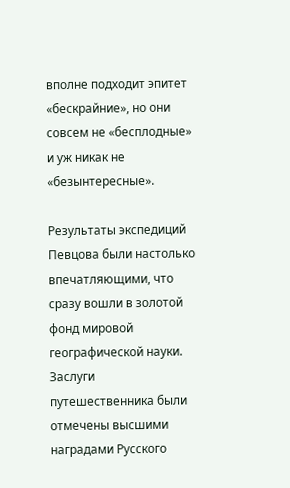вполне подходит эпитет «бескрайние», но они совсем не «бесплодные» и уж никак не «безынтересные».

Результаты экспедиций Певцова были настолько впечатляющими, что сразу вошли в золотой фонд мировой географической науки. Заслуги путешественника были отмечены высшими наградами Русского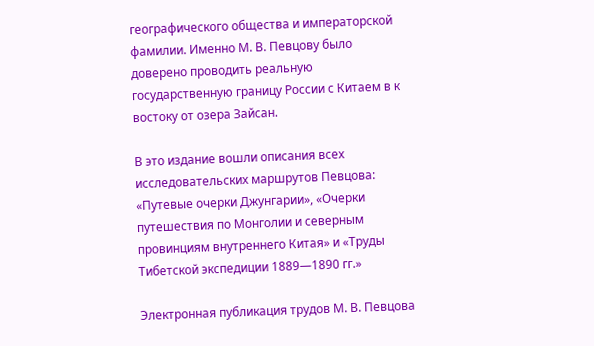географического общества и императорской фамилии. Именно М. В. Певцову было доверено проводить реальную государственную границу России с Китаем в к востоку от озера Зайсан.

В это издание вошли описания всех исследовательских маршрутов Певцова: «Путевые очерки Джунгарии», «Очерки путешествия по Монголии и северным провинциям внутреннего Китая» и «Труды Тибетской экспедиции 1889—1890 гг.»

Электронная публикация трудов М. В. Певцова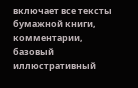включает все тексты бумажной книги, комментарии, базовый иллюстративный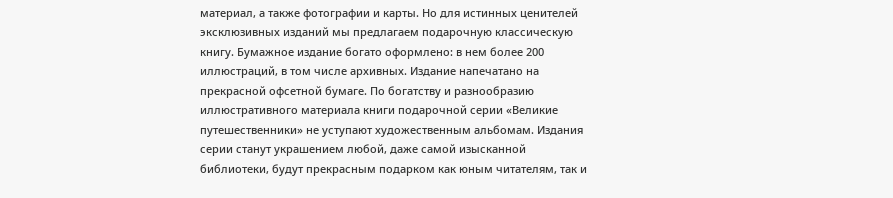материал, а также фотографии и карты. Но для истинных ценителей эксклюзивных изданий мы предлагаем подарочную классическую книгу. Бумажное издание богато оформлено: в нем более 200 иллюстраций, в том числе архивных. Издание напечатано на прекрасной офсетной бумаге. По богатству и разнообразию иллюстративного материала книги подарочной серии «Великие путешественники» не уступают художественным альбомам. Издания серии станут украшением любой, даже самой изысканной библиотеки, будут прекрасным подарком как юным читателям, так и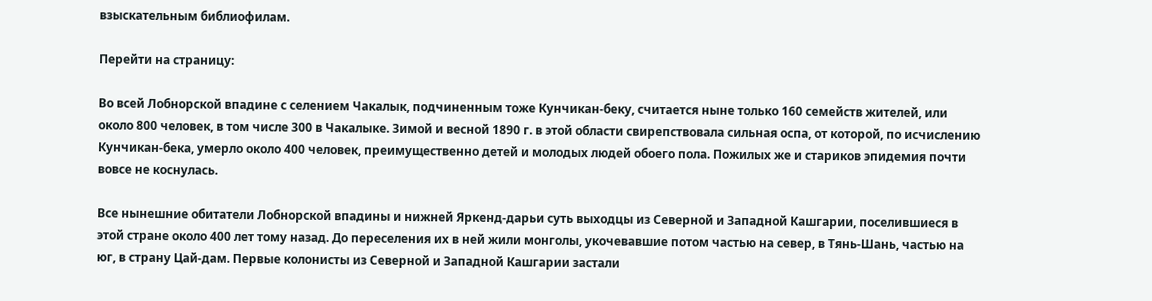взыскательным библиофилам.

Перейти на страницу:

Во всей Лобнорской впадине с селением Чакалык, подчиненным тоже Кунчикан-беку, считается ныне только 160 семейств жителей, или около 800 человек, в том числе 300 в Чакалыке. Зимой и весной 1890 г. в этой области свирепствовала сильная оспа, от которой, по исчислению Кунчикан-бека, умерло около 400 человек, преимущественно детей и молодых людей обоего пола. Пожилых же и стариков эпидемия почти вовсе не коснулась.

Все нынешние обитатели Лобнорской впадины и нижней Яркенд-дарьи суть выходцы из Северной и Западной Кашгарии, поселившиеся в этой стране около 400 лет тому назад. До переселения их в ней жили монголы, укочевавшие потом частью на север, в Тянь-Шань, частью на юг, в страну Цай-дам. Первые колонисты из Северной и Западной Кашгарии застали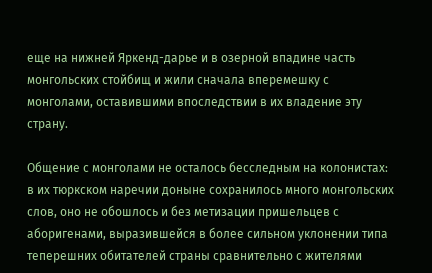еще на нижней Яркенд-дарье и в озерной впадине часть монгольских стойбищ и жили сначала вперемешку с монголами, оставившими впоследствии в их владение эту страну.

Общение с монголами не осталось бесследным на колонистах: в их тюркском наречии доныне сохранилось много монгольских слов, оно не обошлось и без метизации пришельцев с аборигенами, выразившейся в более сильном уклонении типа теперешних обитателей страны сравнительно с жителями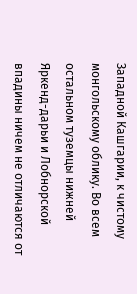Западной Кашгарии, к чистому монгольскому облику. Во всем остальном туземцы нижней Яркенд-дарьи и Лобнорской впадины ничем не отличаются от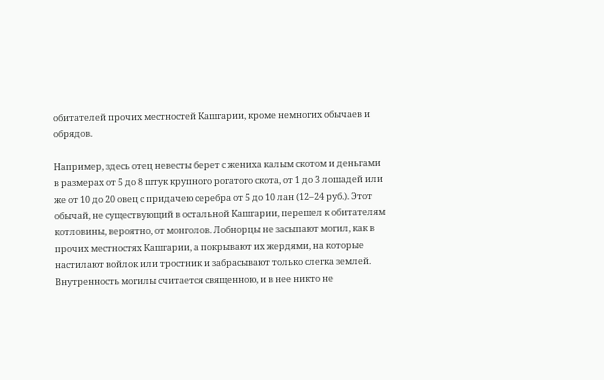обитателей прочих местностей Кашгарии, кроме немногих обычаев и обрядов.

Например, здесь отец невесты берет с жениха калым скотом и деньгами в размерах от 5 до 8 штук крупного рогатого скота, от 1 до 3 лошадей или же от 10 до 20 овец с придачею серебра от 5 до 10 лан (12–24 руб.). Этот обычай, не существующий в остальной Кашгарии, перешел к обитателям котловины, вероятно, от монголов. Лобнорцы не засыпают могил, как в прочих местностях Кашгарии, а покрывают их жердями, на которые настилают войлок или тростник и забрасывают только слегка землей. Внутренность могилы считается священною, и в нее никто не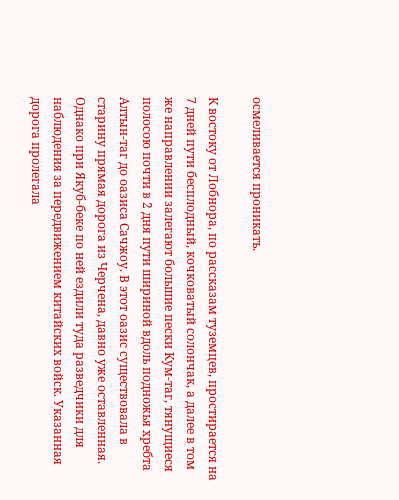осмеливается проникать.

К востоку от Лобнора, по рассказам туземцев, простирается на 7 дней пути бесплодный, кочковатый солончак, а далее в том же направлении залегают большие пески Кум-таг, тянущиеся полосою почти в 2 дня пути шириной вдоль подножья хребта Алтын-таг до оазиса Сачжоу. В этот оазис существовала в старину прямая дорога из Черчена, давно уже оставленная. Однако при Якуб-беке по ней ездили туда разведчики для наблюдения за передвижением китайских войск. Указанная дорога пролегала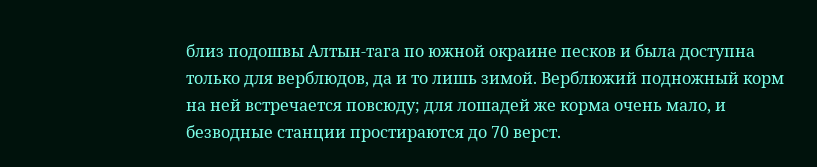близ подошвы Алтын-тага по южной окраине песков и была доступна только для верблюдов, да и то лишь зимой. Верблюжий подножный корм на ней встречается повсюду; для лошадей же корма очень мало, и безводные станции простираются до 70 верст.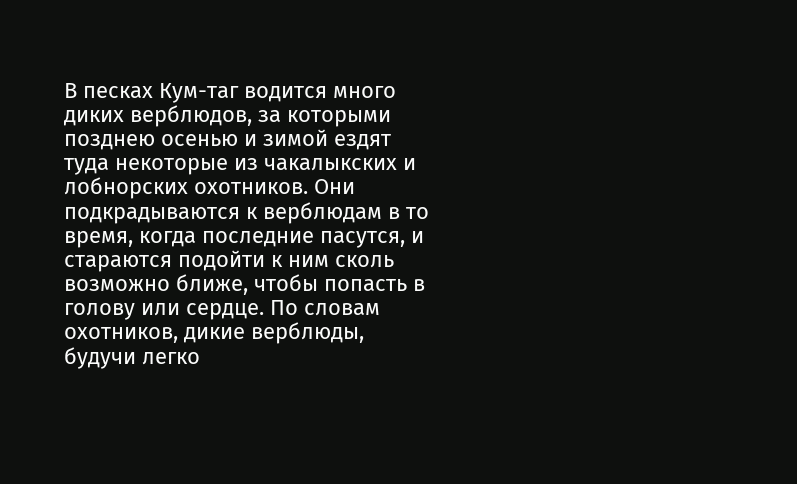В песках Кум-таг водится много диких верблюдов, за которыми позднею осенью и зимой ездят туда некоторые из чакалыкских и лобнорских охотников. Они подкрадываются к верблюдам в то время, когда последние пасутся, и стараются подойти к ним сколь возможно ближе, чтобы попасть в голову или сердце. По словам охотников, дикие верблюды, будучи легко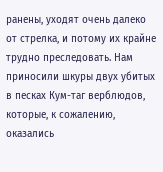ранены, уходят очень далеко от стрелка, и потому их крайне трудно преследовать. Нам приносили шкуры двух убитых в песках Кум-таг верблюдов, которые, к сожалению, оказались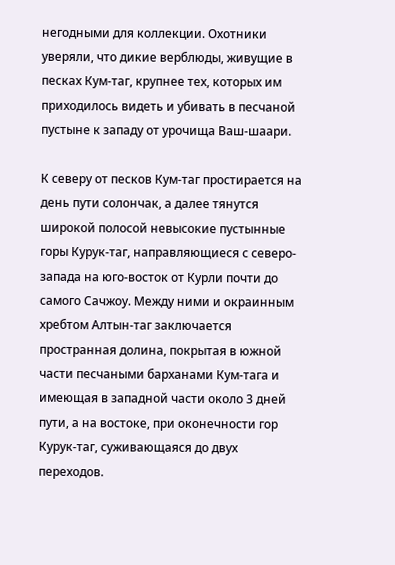негодными для коллекции. Охотники уверяли, что дикие верблюды, живущие в песках Кум-таг, крупнее тех, которых им приходилось видеть и убивать в песчаной пустыне к западу от урочища Ваш-шаари.

К северу от песков Кум-таг простирается на день пути солончак, а далее тянутся широкой полосой невысокие пустынные горы Курук-таг, направляющиеся с северо-запада на юго-восток от Курли почти до самого Сачжоу. Между ними и окраинным хребтом Алтын-таг заключается пространная долина, покрытая в южной части песчаными барханами Кум-тага и имеющая в западной части около 3 дней пути, а на востоке, при оконечности гор Курук-таг, суживающаяся до двух переходов.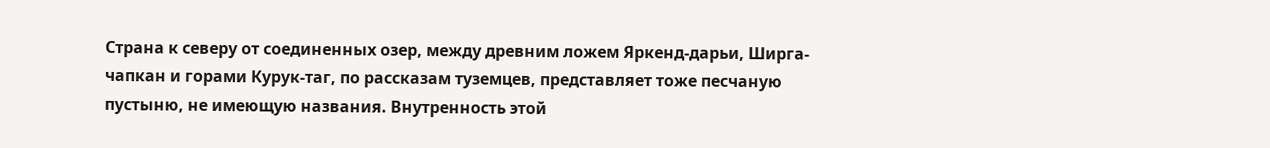Страна к северу от соединенных озер, между древним ложем Яркенд-дарьи, Ширга-чапкан и горами Курук-таг, по рассказам туземцев, представляет тоже песчаную пустыню, не имеющую названия. Внутренность этой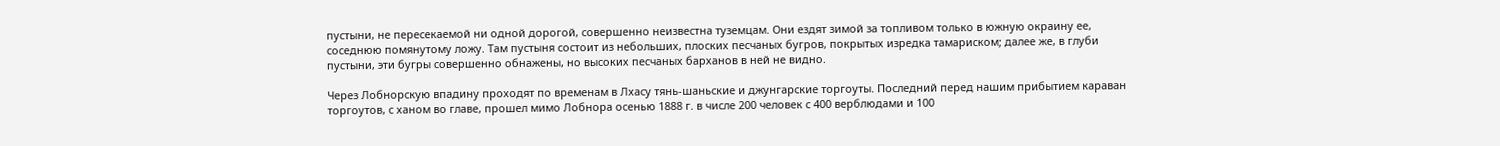пустыни, не пересекаемой ни одной дорогой, совершенно неизвестна туземцам. Они ездят зимой за топливом только в южную окраину ее, соседнюю помянутому ложу. Там пустыня состоит из небольших, плоских песчаных бугров, покрытых изредка тамариском; далее же, в глуби пустыни, эти бугры совершенно обнажены, но высоких песчаных барханов в ней не видно.

Через Лобнорскую впадину проходят по временам в Лхасу тянь-шаньские и джунгарские торгоуты. Последний перед нашим прибытием караван торгоутов, с ханом во главе, прошел мимо Лобнора осенью 1888 г. в числе 200 человек с 400 верблюдами и 100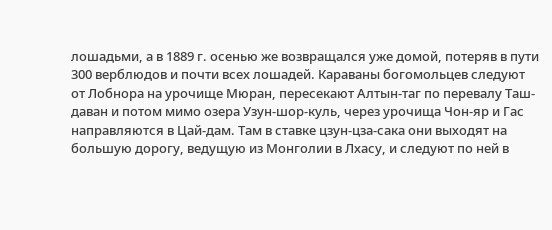лошадьми, а в 1889 г. осенью же возвращался уже домой, потеряв в пути 300 верблюдов и почти всех лошадей. Караваны богомольцев следуют от Лобнора на урочище Мюран, пересекают Алтын-таг по перевалу Таш-даван и потом мимо озера Узун-шор-куль, через урочища Чон-яр и Гас направляются в Цай-дам. Там в ставке цзун-цза-сака они выходят на большую дорогу, ведущую из Монголии в Лхасу, и следуют по ней в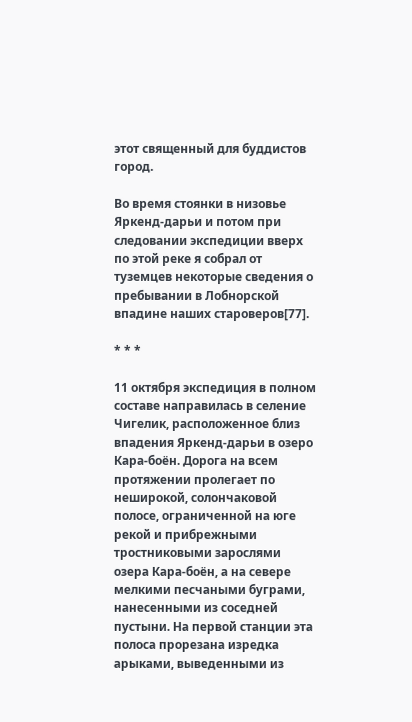этот священный для буддистов город.

Во время стоянки в низовье Яркенд-дарьи и потом при следовании экспедиции вверх по этой реке я собрал от туземцев некоторые сведения о пребывании в Лобнорской впадине наших староверов[77].

* * *

11 октября экспедиция в полном составе направилась в селение Чигелик, расположенное близ впадения Яркенд-дарьи в озеро Кара-боён. Дорога на всем протяжении пролегает по неширокой, солончаковой полосе, ограниченной на юге рекой и прибрежными тростниковыми зарослями озера Кара-боён, а на севере мелкими песчаными буграми, нанесенными из соседней пустыни. На первой станции эта полоса прорезана изредка арыками, выведенными из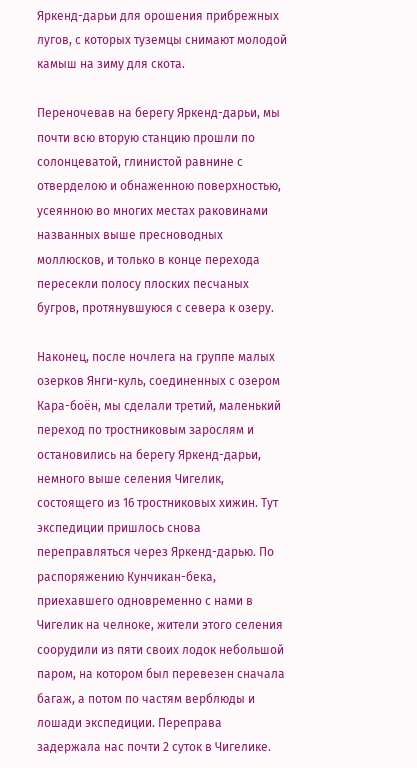Яркенд-дарьи для орошения прибрежных лугов, с которых туземцы снимают молодой камыш на зиму для скота.

Переночевав на берегу Яркенд-дарьи, мы почти всю вторую станцию прошли по солонцеватой, глинистой равнине с отверделою и обнаженною поверхностью, усеянною во многих местах раковинами названных выше пресноводных моллюсков, и только в конце перехода пересекли полосу плоских песчаных бугров, протянувшуюся с севера к озеру.

Наконец, после ночлега на группе малых озерков Янги-куль, соединенных с озером Кара-боён, мы сделали третий, маленький переход по тростниковым зарослям и остановились на берегу Яркенд-дарьи, немного выше селения Чигелик, состоящего из 16 тростниковых хижин. Тут экспедиции пришлось снова переправляться через Яркенд-дарью. По распоряжению Кунчикан-бека, приехавшего одновременно с нами в Чигелик на челноке, жители этого селения соорудили из пяти своих лодок небольшой паром, на котором был перевезен сначала багаж, а потом по частям верблюды и лошади экспедиции. Переправа задержала нас почти 2 суток в Чигелике.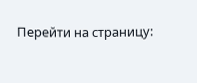Перейти на страницу: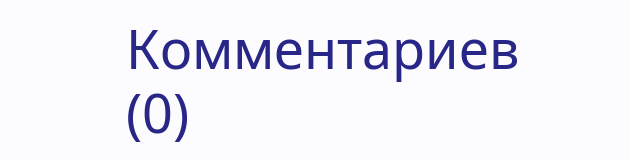Комментариев (0)